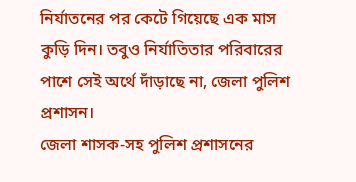নির্যাতনের পর কেটে গিয়েছে এক মাস কুড়ি দিন। তবুও নির্যাতিতার পরিবারের পাশে সেই অর্থে দাঁড়াছে না, জেলা পুলিশ প্রশাসন।
জেলা শাসক-সহ পুলিশ প্রশাসনের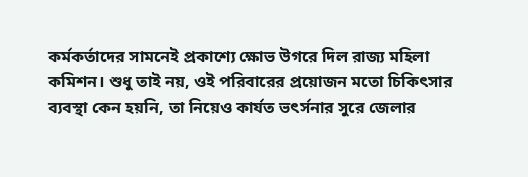কর্মকর্তাদের সামনেই প্রকাশ্যে ক্ষোভ উগরে দিল রাজ্য মহিলা কমিশন। শুধু তাই নয়, ওই পরিবারের প্রয়োজন মতো চিকিৎসার ব্যবস্থা কেন হয়নি, তা নিয়েও কার্যত ভৎর্সনার সুরে জেলার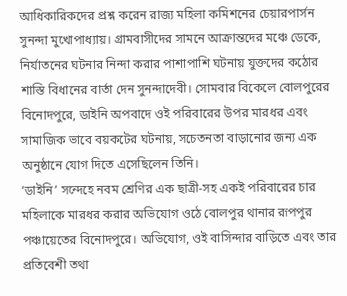আধিকারিকদের প্রশ্ন করেন রাজ্য মহিলা কমিশনের চেয়ারপার্সন সুনন্দা মুখোপাধ্যায়। গ্রামবাসীদের সামনে আক্রান্তদের মঞ্চে ডেকে, নির্যাতনের ঘটনার নিন্দা করার পাশাপাশি ঘটনায় যুক্তদের কঠোর শাস্তি বিধানের বার্তা দেন সুনন্দাদেবী। সোমবার বিকেলে বোলপুরের বিনোদপুরে, ডাইনি অপবাদে ওই পরিবারের উপর মারধর এবং সামাজিক ভাবে বয়কটের ঘটনায়, সচেতনতা বাড়ানোর জন্য এক অনুষ্ঠানে যোগ দিতে এসেছিলেন তিনি।
‘ডাইনি’ সন্দেহে নবম শ্রেণির এক ছাত্রী-সহ একই পরিবারের চার মহিলাকে মারধর করার অভিযোগ ওঠে বোলপুর থানার রূপপুর পঞ্চায়েতের বিনোদপুরে। অভিযোগ, ওই বাসিন্দার বাড়িতে এবং তার প্রতিবেশী তথা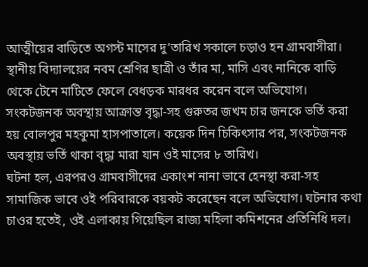আত্মীয়ের বাড়িতে অগস্ট মাসের দু’তারিখ সকালে চড়াও হন গ্রামবাসীরা। স্থানীয় বিদ্যালয়ের নবম শ্রেণির ছাত্রী ও তাঁর মা, মাসি এবং নানিকে বাড়ি থেকে টেনে মাটিতে ফেলে বেধড়ক মারধর করেন বলে অভিযোগ। সংকটজনক অবস্থায় আক্রান্ত বৃদ্ধা-সহ গুরুতর জখম চার জনকে ভর্তি করা হয় বোলপুর মহকুমা হাসপাতালে। কয়েক দিন চিকিৎসার পর, সংকটজনক অবস্থায় ভর্তি থাকা বৃদ্ধা মারা যান ওই মাসের ৮ তারিখ।
ঘটনা হল, এরপরও গ্রামবাসীদের একাংশ নানা ভাবে হেনস্থা করা-সহ সামাজিক ভাবে ওই পরিবারকে বয়কট করেছেন বলে অভিযোগ। ঘটনার কথা চাওর হতেই, ওই এলাকায় গিয়েছিল রাজ্য মহিলা কমিশনের প্রতিনিধি দল।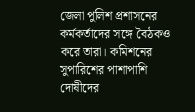জেলা পুলিশ প্রশাসনের কর্মকর্তাদের সঙ্গে বৈঠকও করে তারা। কমিশনের সুপারিশের পাশাপাশি দোষীদের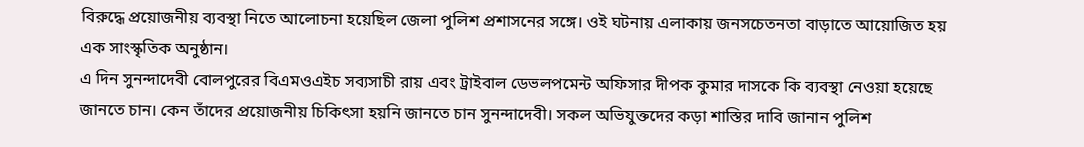বিরুদ্ধে প্রয়োজনীয় ব্যবস্থা নিতে আলোচনা হয়েছিল জেলা পুলিশ প্রশাসনের সঙ্গে। ওই ঘটনায় এলাকায় জনসচেতনতা বাড়াতে আয়োজিত হয় এক সাংস্কৃতিক অনুষ্ঠান।
এ দিন সুনন্দাদেবী বোলপুরের বিএমওএইচ সব্যসাচী রায় এবং ট্রাইবাল ডেভলপমেন্ট অফিসার দীপক কুমার দাসকে কি ব্যবস্থা নেওয়া হয়েছে জানতে চান। কেন তাঁদের প্রয়োজনীয় চিকিৎসা হয়নি জানতে চান সুনন্দাদেবী। সকল অভিযুক্তদের কড়া শাস্তির দাবি জানান পুলিশ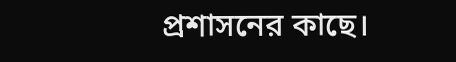প্রশাসনের কাছে।